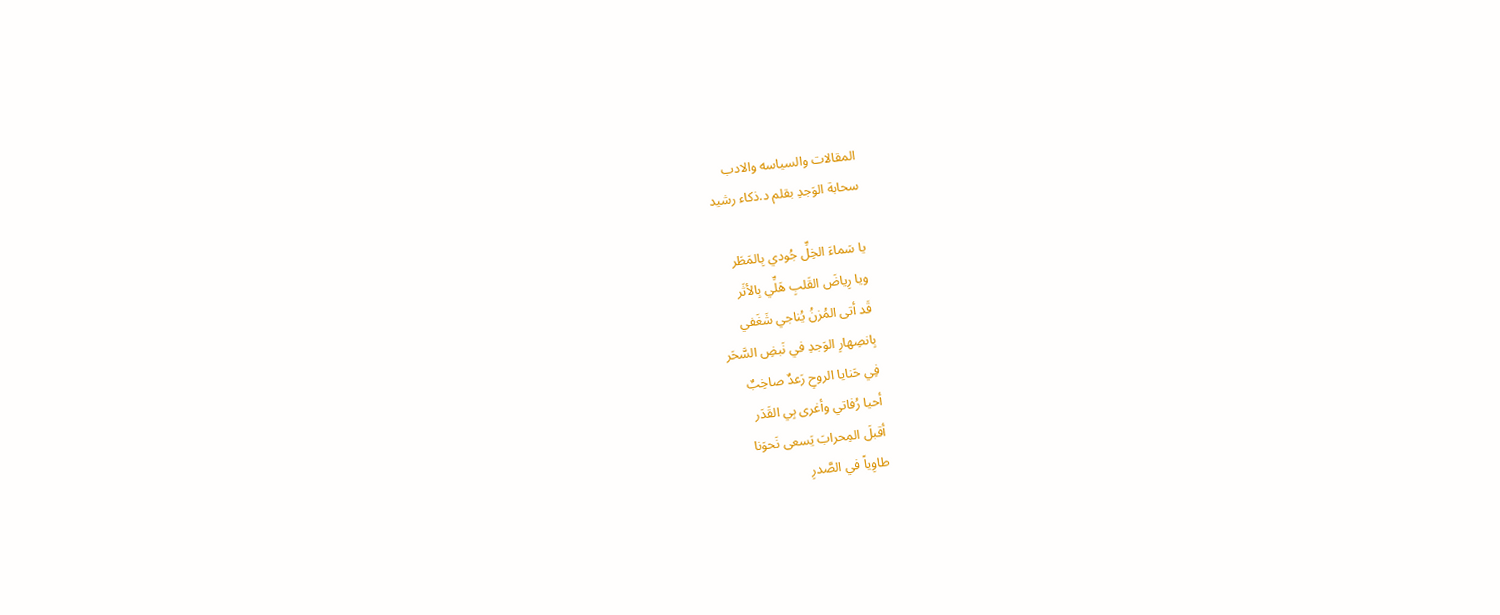المقالات والسياسه والادب
سحابة الوَجدِ بقلم د.ذكاء رشيد

يا سَماءَ الخِلِّ جُودي بِالمَطَر
ويا رِياضَ القَلبِ هَلِّي بِالأثَر
قَد أتى المُزنُ يُناجي شَغَفي
بِانصِهارِ الوَجدِ في نَبضِ السَّحَر
فِي حَنايا الروحِ رَعدٌ صاخِبٌ
أحيا رُفاتي وأغرى بِي القَدَر
أقبلَ المِحرابَ يَسعى نَحوَنا
طاوِياً في الصَّدرِ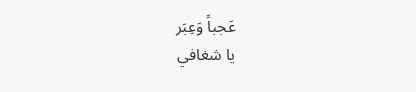عَجباً وَعِبَر
يا شغافي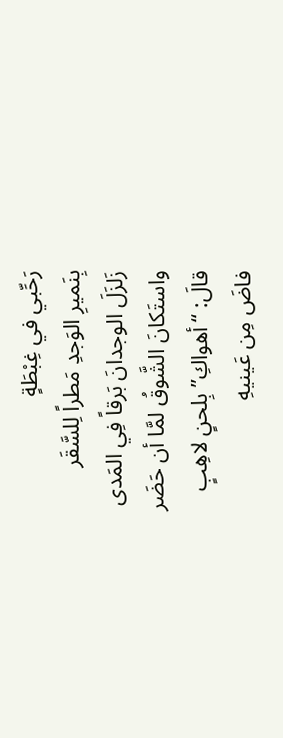رَحِّبي في غِبْطَةٍ
بِنَميرِ الوَجدِ مَطراً لِلسَّقَر
زَلزَلَ الوجدانَ بَرقاً فِي المَدى
واستَكانَ الشَّوقُ لمَّا أن حَضَر
قالَ: “أهواكِ” بِلحنٍ لاهِبٍ
فاضَ مِن عَينيهِ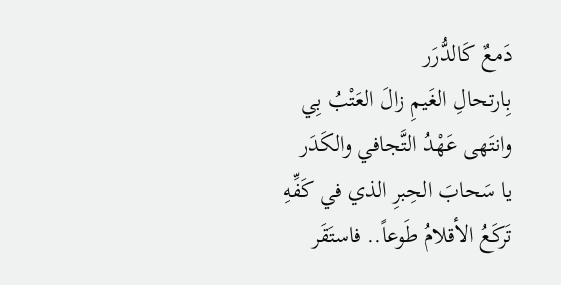دَمعٌ كَالدُّرَر
بِارتحالِ الغَيمِ زالَ العَتْبُ بِي
وانتَهى عَهْدُ التَّجافي والكَدَر
يا سَحابَ الحِبرِ الذي في كَفِّهِ
تَركَعُ الأقلامُ طَوعاً.. فاستَقَر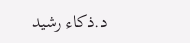د.ذكاء رشيد